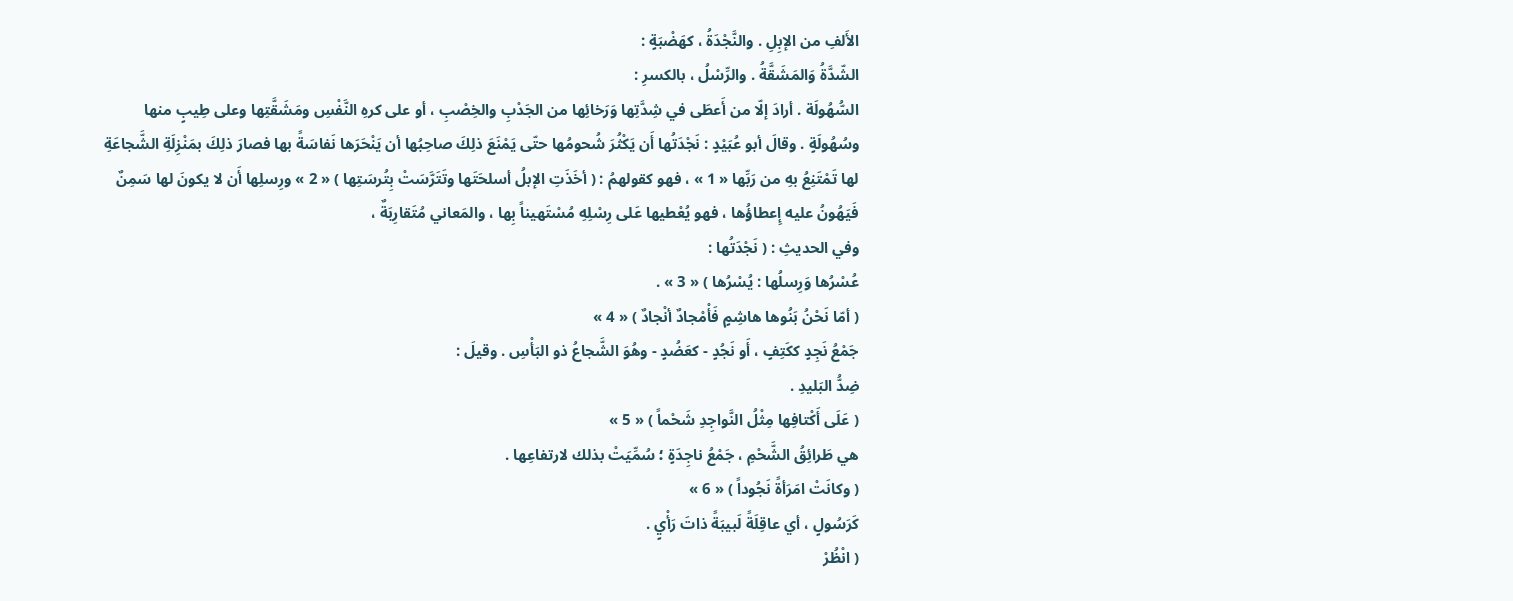الأَلفِ من الإبِلِ . والنَّجْدَةُ ، كهَضْبَةٍ :
الشّدَّةُ وَالمَشَقَّةُ . والرِّسْلُ ، بالكسرِ :
السُّهُولَة . أرادَ إلّا من أَعطَى في شِدَّتِها وَرَخائِها من الجَدْبِ والخِصْبِ ، أو على كرهِ النَّفْسِ ومَشَقَّتِها وعلى طِيبٍ منها وسُهُولَةٍ . وقالَ أبو عُبَيْدٍ : نَجْدَتُها أَن يَكْثُرَ شُحومُها حتّى يَمْنَعَ ذلِكَ صاحِبُها أن يَنْحَرَها نَفاسَةً بها فصارَ ذلِكَ بمَنْزِلَةِ الشَّجاعَةِ لها تَمْتَنِعُ بهِ من رَبِّها « 1 » ، فهو كقولهمُ : ( أخَذَتِ الإبلُ أسلحَتَها وتَتَرَّسَتْ بِتُرسَتِها ) « 2 » ورِسلِها أَن لا يكونَ لها سَمِنٌ فَيَهُونُ عليه إِعطاؤُها ، فهو يُعْطيها عَلى رِسْلِهِ مُسْتَهيناً بِها ، والمَعاني مُتَقارِبَةٌ ،
وفي الحديثِ : ( نَجْدَتُها :
عُسْرُها وَرِسلُها : يُسْرُها ) « 3 » .
( أمّا نَحْنُ بَنُوها هاشِمٍ فَأْمْجادٌ أنْجادٌ ) « 4 »
جَمْعُ نَجِدٍ ككَتِفٍ ، أَو نَجُدٍ - كعَضُدٍ - وهُوَ الشَّجاعُ ذو البَأْسِ . وقيلَ :
ضِدُّ البَليدِ .
( عَلَى أَكْتافِها مِثْلُ النَّواجِدِ شَحْماً ) « 5 »
هي طَرائِقُ الشَّحْمِ ، جَمْعُ ناجِدَةٍ ؛ سُمِّيَتْ بذلك لارتفاعِها .
( وكانَتْ امَرَأةً نَجُوداً ) « 6 »
كَرَسُولٍ ، أي عاقِلَةً لَبيبَةً ذاتَ رَأْيٍ .
( انْظُرْ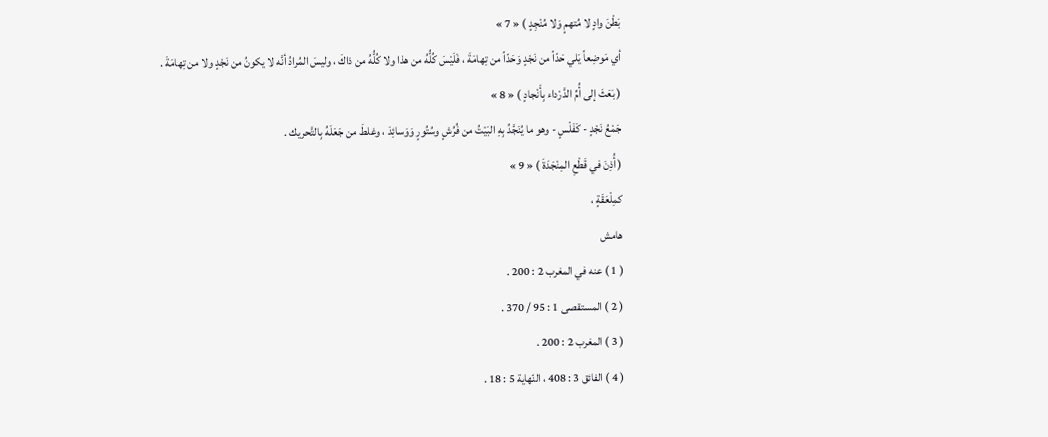بَطْنَ وادٍ لا مُتهمٍ وَلا مُنْجِدٍ ) « 7 »
أي مَوضِعاً يَلي حَدّاً من نَجْدٍ وَحَدّاً من تِهامَةَ ، فَلَيْسَ كُلُّهُ من هذا ولا كُلُّهُ من ذاكَ ، وليسَ المُرادُ أنَّه لا يكونُ من نَجْدٍ ولا من تِهامَةَ .
( بَعَثَ إلى أُمِّ الدَّرْداء بِأَنْجادٍ ) « 8 »
جَمْعُ نَجْدٍ - كَفَلْسٍ - وهو ما يُنَجَّدُ بِهِ البَيْتُ من فُرُشٍ وسُتُورٍ وَوَسائِدَ ، وغلطَ من جَعَلَهُ بِالتَّحريك .
( أُذِنَ في قَطْعِ المِنْجَدَةَ ) « 9 »
كمِلْعَقَةٍ ،
هامش
( 1 ) عنه في المغرب 2 : 200 .
( 2 ) المستقصى 1 : 95 / 370 .
( 3 ) المغرب 2 : 200 .
( 4 ) الفائق 3 : 408 ، النّهاية 5 : 18 .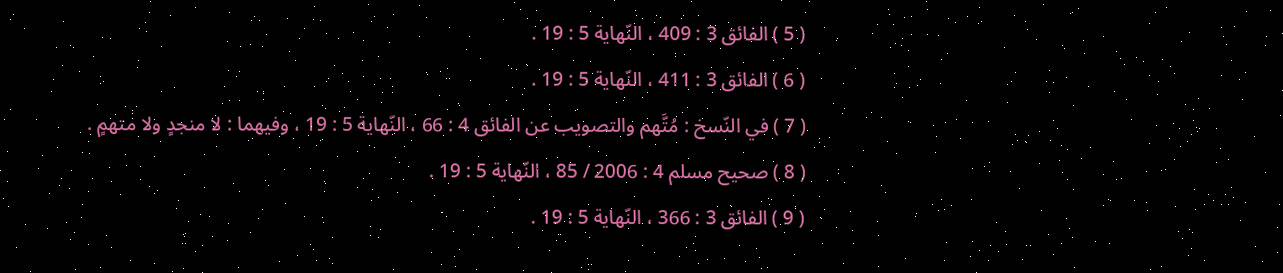( 5 ) الفائق 3 : 409 ، النّهاية 5 : 19 .
( 6 ) الفائق 3 : 411 ، النّهاية 5 : 19 .
( 7 ) في النّسخ : مُتَّهم والتصويب عن الفائق 4 : 66 ، النّهاية 5 : 19 ، وفيهما : لا منجدٍ ولا متهمٍ .
( 8 ) صحيح مسلم 4 : 2006 / 85 ، النّهاية 5 : 19 .
( 9 ) الفائق 3 : 366 ، النّهاية 5 : 19 .